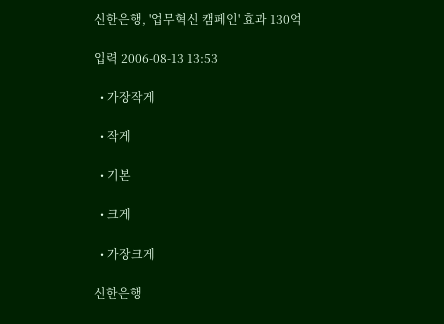신한은행, '업무혁신 캠페인' 효과 130억

입력 2006-08-13 13:53

  • 가장작게

  • 작게

  • 기본

  • 크게

  • 가장크게

신한은행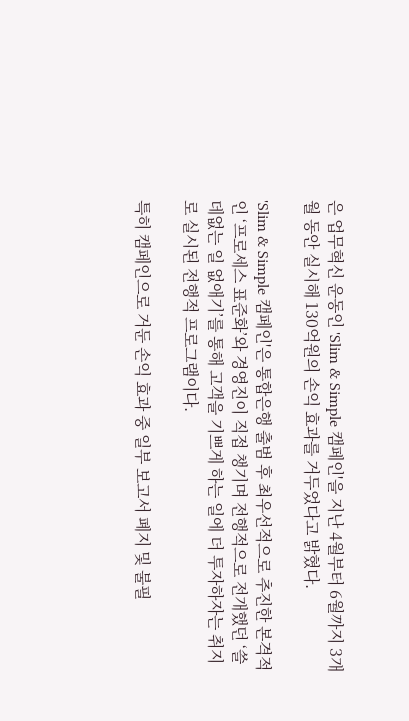은 업무혁신 운동인 'Slim & Simple 캠페인'을 지난 4월부터 6월까지 3개월 동안 실시해 130억원의 손익 효과를 거두었다고 밝혔다.

'Slim & Simple 캠페인'은 통합은행 출범 후 최우선적으로 추진한 본격적인 ‘프로세스 표준화’와 경영진이 직접 챙기며 전행적으로 전개했던 ‘쓸데없는 일 없애기’를 통해 고객을 기쁘게 하는 일에 더 투자하자는 취지로 실시된 전행적 프로그램이다.

특히 캠페인으로 거둔 손익 효과 중 일부 보고서 폐지 및 불필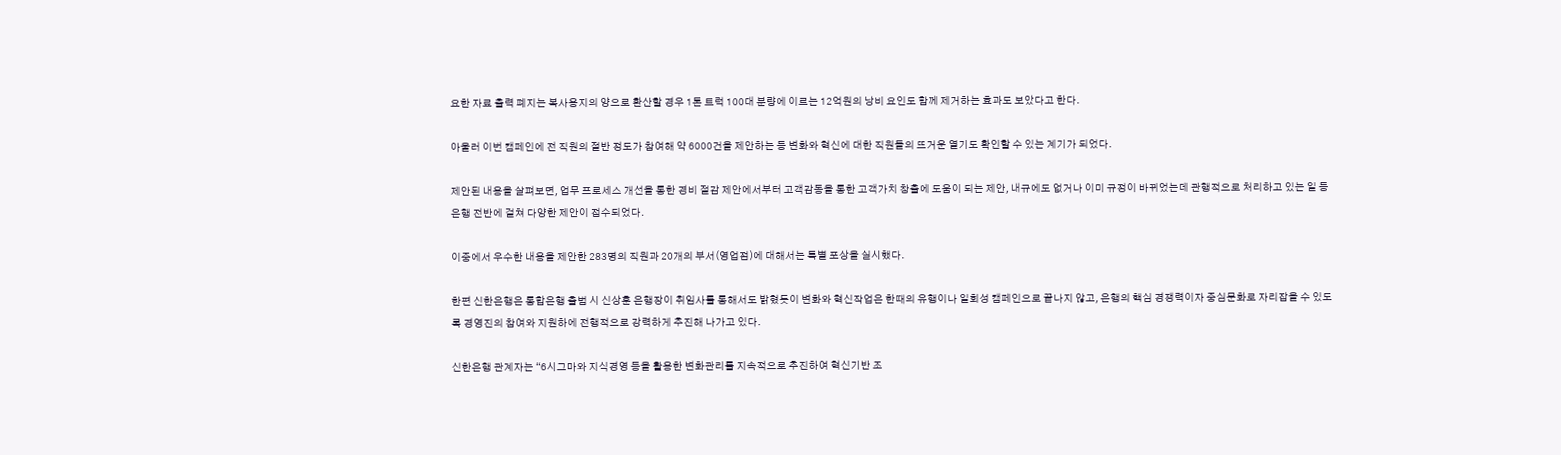요한 자료 출력 폐지는 복사용지의 양으로 환산할 경우 1톤 트럭 100대 분량에 이르는 12억원의 낭비 요인도 함께 제거하는 효과도 보았다고 한다.

아울러 이번 캠페인에 전 직원의 절반 정도가 참여해 약 6000건을 제안하는 등 변화와 혁신에 대한 직원들의 뜨거운 열기도 확인할 수 있는 계기가 되었다.

제안된 내용을 살펴보면, 업무 프로세스 개선을 통한 경비 절감 제안에서부터 고객감동을 통한 고객가치 창출에 도움이 되는 제안, 내규에도 없거나 이미 규정이 바뀌었는데 관행적으로 처리하고 있는 일 등 은행 전반에 걸쳐 다양한 제안이 접수되었다.

이중에서 우수한 내용을 제안한 283명의 직원과 20개의 부서(영업점)에 대해서는 특별 포상을 실시했다.

한편 신한은행은 통합은행 출범 시 신상훈 은행장이 취임사를 통해서도 밝혔듯이 변화와 혁신작업은 한때의 유행이나 일회성 캠페인으로 끝나지 않고, 은행의 핵심 경쟁력이자 중심문화로 자리잡을 수 있도록 경영진의 참여와 지원하에 전행적으로 강력하게 추진해 나가고 있다.

신한은행 관계자는 “6시그마와 지식경영 등을 활용한 변화관리를 지속적으로 추진하여 혁신기반 조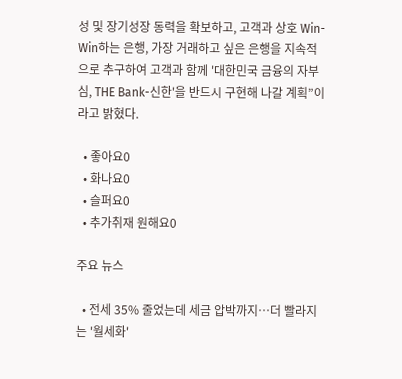성 및 장기성장 동력을 확보하고, 고객과 상호 Win-Win하는 은행, 가장 거래하고 싶은 은행을 지속적으로 추구하여 고객과 함께 '대한민국 금융의 자부심, THE Bank-신한'을 반드시 구현해 나갈 계획”이라고 밝혔다.

  • 좋아요0
  • 화나요0
  • 슬퍼요0
  • 추가취재 원해요0

주요 뉴스

  • 전세 35% 줄었는데 세금 압박까지⋯더 빨라지는 '월세화'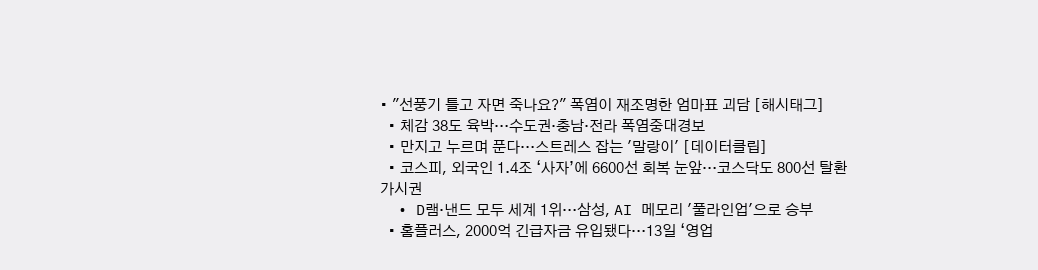• "선풍기 틀고 자면 죽나요?" 폭염이 재조명한 엄마표 괴담 [해시태그]
  • 체감 38도 육박…수도권·충남·전라 폭염중대경보
  • 만지고 누르며 푼다…스트레스 잡는 '말랑이' [데이터클립]
  • 코스피, 외국인 1.4조 ‘사자’에 6600선 회복 눈앞…코스닥도 800선 탈환 가시권
  • D램·낸드 모두 세계 1위…삼성, AI 메모리 '풀라인업'으로 승부
  • 홈플러스, 2000억 긴급자금 유입됐다…13일 ‘영업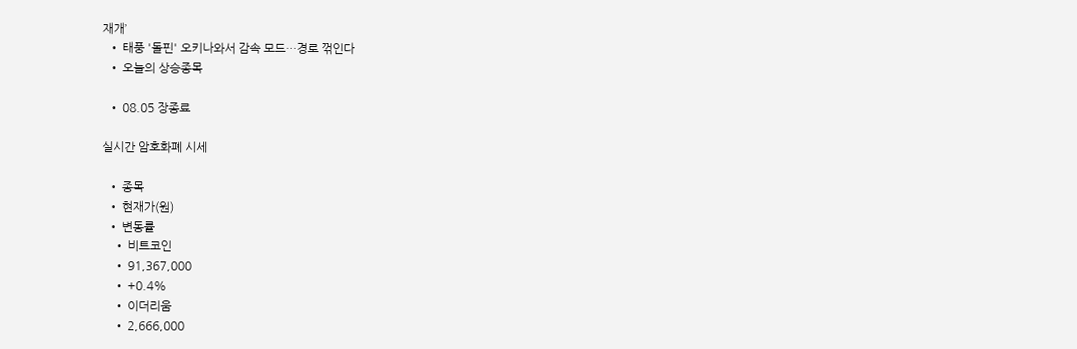재개’
  • 태풍 '돌핀' 오키나와서 감속 모드…경로 꺾인다
  • 오늘의 상승종목

  • 08.05 장종료

실시간 암호화폐 시세

  • 종목
  • 현재가(원)
  • 변동률
    • 비트코인
    • 91,367,000
    • +0.4%
    • 이더리움
    • 2,666,000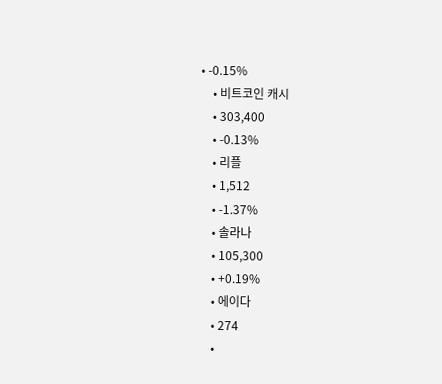• -0.15%
    • 비트코인 캐시
    • 303,400
    • -0.13%
    • 리플
    • 1,512
    • -1.37%
    • 솔라나
    • 105,300
    • +0.19%
    • 에이다
    • 274
    •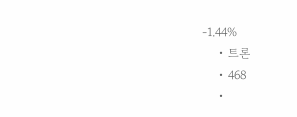-1.44%
    • 트론
    • 468
    •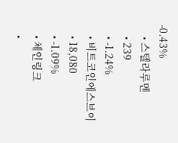-0.43%
    • 스텔라루멘
    • 239
    • -1.24%
    • 비트코인에스브이
    • 18,080
    • -1.09%
    • 체인링크
    •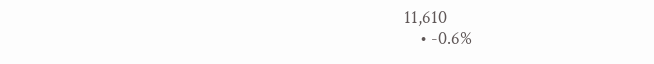11,610
    • -0.6%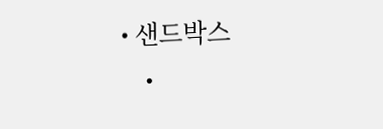• 샌드박스
    •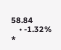58.84
    • -1.32%
*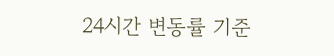24시간 변동률 기준